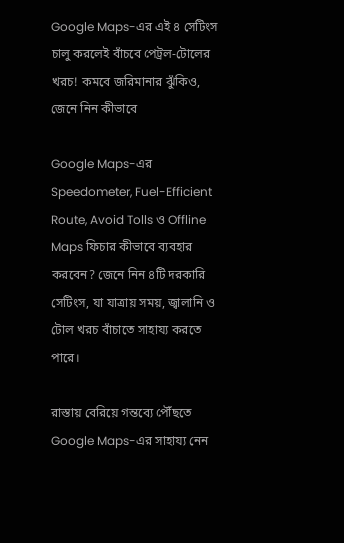Google Maps-এর এই ৪ সেটিংস চালু করলেই বাঁচবে পেট্রল-টোলের খরচ! কমবে জরিমানার ঝুঁকিও, জেনে নিন কীভাবে

Google Maps-এর Speedometer, Fuel-Efficient Route, Avoid Tolls ও Offline Maps ফিচার কীভাবে ব্যবহার করবেন? জেনে নিন ৪টি দরকারি সেটিংস, যা যাত্রায় সময়, জ্বালানি ও টোল খরচ বাঁচাতে সাহায্য করতে পারে।

রাস্তায় বেরিয়ে গন্তব্যে পৌঁছতে Google Maps-এর সাহায্য নেন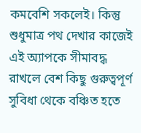কমবেশি সকলেই। কিন্তু শুধুমাত্র পথ দেখার কাজেই এই অ্যাপকে সীমাবদ্ধ রাখলে বেশ কিছু গুরুত্বপূর্ণ সুবিধা থেকে বঞ্চিত হতে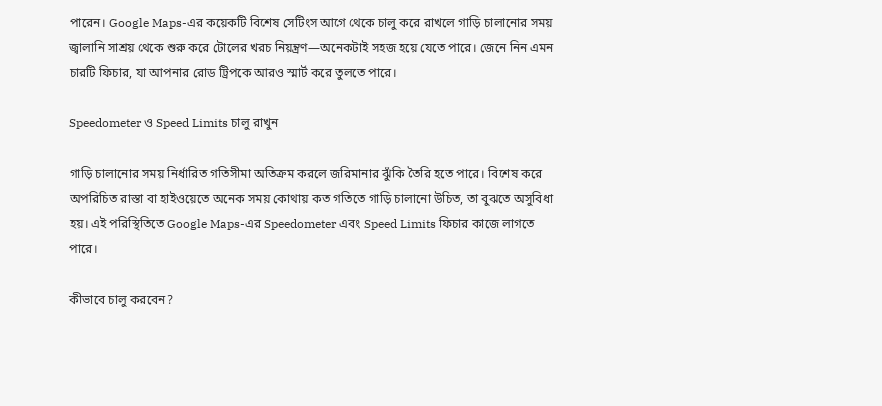পারেন। Google Maps-এর কয়েকটি বিশেষ সেটিংস আগে থেকে চালু করে রাখলে গাড়ি চালানোর সময় জ্বালানি সাশ্রয় থেকে শুরু করে টোলের খরচ নিয়ন্ত্রণ—অনেকটাই সহজ হয়ে যেতে পারে। জেনে নিন এমন চারটি ফিচার, যা আপনার রোড ট্রিপকে আরও স্মার্ট করে তুলতে পারে।

Speedometer ও Speed Limits চালু রাখুন

গাড়ি চালানোর সময় নির্ধারিত গতিসীমা অতিক্রম করলে জরিমানার ঝুঁকি তৈরি হতে পারে। বিশেষ করে অপরিচিত রাস্তা বা হাইওয়েতে অনেক সময় কোথায় কত গতিতে গাড়ি চালানো উচিত, তা বুঝতে অসুবিধা হয়। এই পরিস্থিতিতে Google Maps-এর Speedometer এবং Speed Limits ফিচার কাজে লাগতে পারে।

কীভাবে চালু করবেন?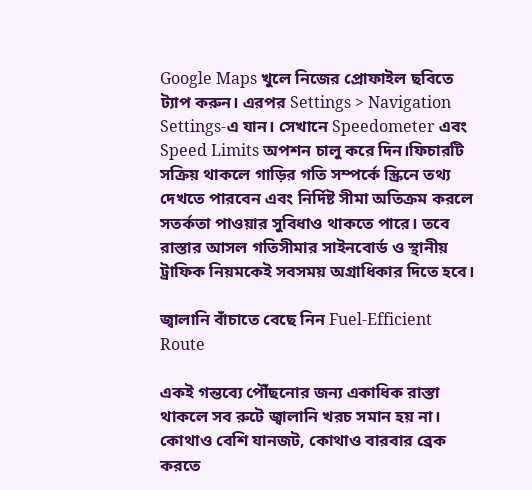Google Maps খুলে নিজের প্রোফাইল ছবিতে ট্যাপ করুন। এরপর Settings > Navigation Settings-এ যান। সেখানে Speedometer এবং Speed Limits অপশন চালু করে দিন।ফিচারটি সক্রিয় থাকলে গাড়ির গতি সম্পর্কে স্ক্রিনে তথ্য দেখতে পারবেন এবং নির্দিষ্ট সীমা অতিক্রম করলে সতর্কতা পাওয়ার সুবিধাও থাকতে পারে। তবে রাস্তার আসল গতিসীমার সাইনবোর্ড ও স্থানীয় ট্রাফিক নিয়মকেই সবসময় অগ্রাধিকার দিতে হবে।

জ্বালানি বাঁচাতে বেছে নিন Fuel-Efficient Route

একই গন্তব্যে পৌঁছনোর জন্য একাধিক রাস্তা থাকলে সব রুটে জ্বালানি খরচ সমান হয় না। কোথাও বেশি যানজট, কোথাও বারবার ব্রেক করতে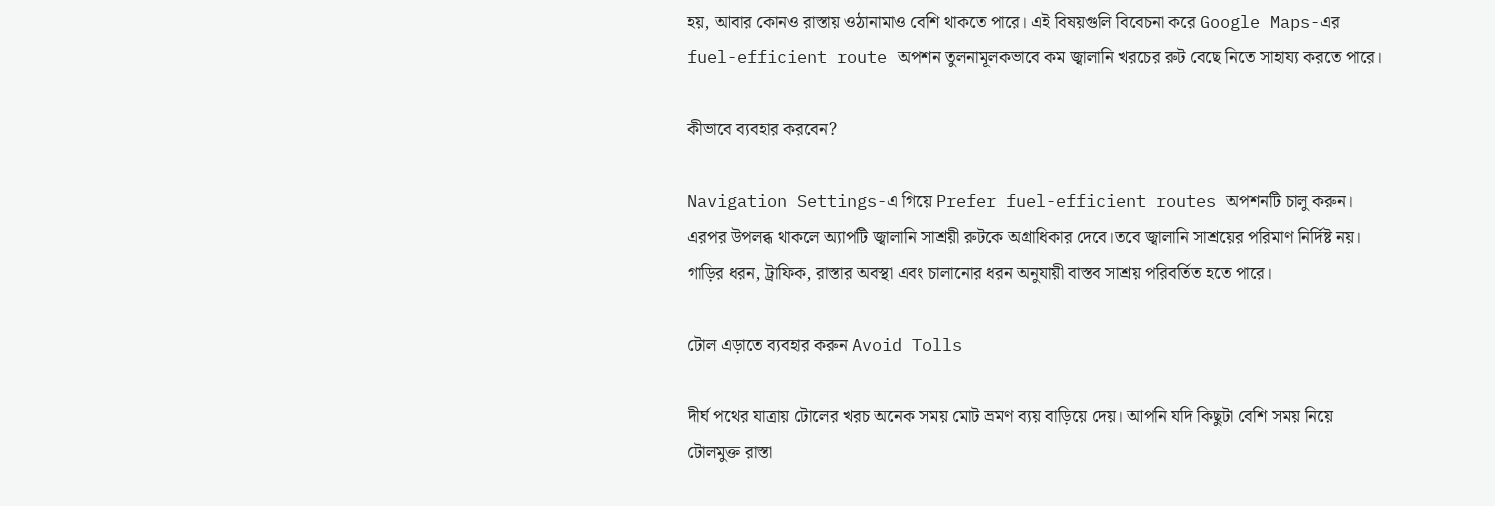হয়, আবার কোনও রাস্তায় ওঠানামাও বেশি থাকতে পারে। এই বিষয়গুলি বিবেচনা করে Google Maps-এর fuel-efficient route অপশন তুলনামূলকভাবে কম জ্বালানি খরচের রুট বেছে নিতে সাহায্য করতে পারে।

কীভাবে ব্যবহার করবেন?

Navigation Settings-এ গিয়ে Prefer fuel-efficient routes অপশনটি চালু করুন। এরপর উপলব্ধ থাকলে অ্যাপটি জ্বালানি সাশ্রয়ী রুটকে অগ্রাধিকার দেবে।তবে জ্বালানি সাশ্রয়ের পরিমাণ নির্দিষ্ট নয়। গাড়ির ধরন, ট্রাফিক, রাস্তার অবস্থা এবং চালানোর ধরন অনুযায়ী বাস্তব সাশ্রয় পরিবর্তিত হতে পারে।

টোল এড়াতে ব্যবহার করুন Avoid Tolls

দীর্ঘ পথের যাত্রায় টোলের খরচ অনেক সময় মোট ভ্রমণ ব্যয় বাড়িয়ে দেয়। আপনি যদি কিছুটা বেশি সময় নিয়ে টোলমুক্ত রাস্তা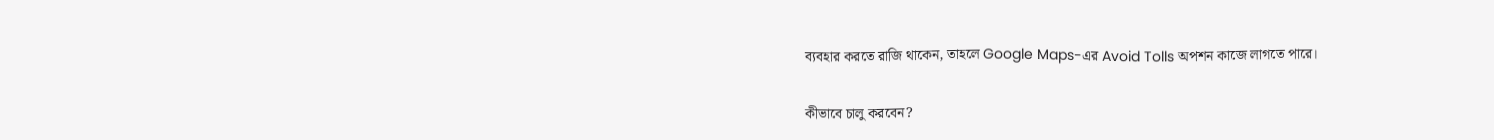ব্যবহার করতে রাজি থাকেন, তাহলে Google Maps-এর Avoid Tolls অপশন কাজে লাগতে পারে।

কীভাবে চালু করবেন?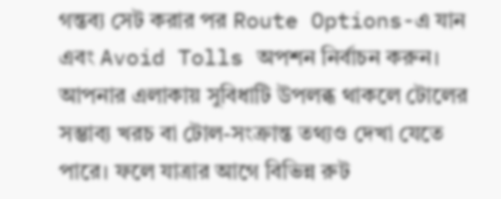গন্তব্য সেট করার পর Route Options-এ যান এবং Avoid Tolls অপশন নির্বাচন করুন। আপনার এলাকায় সুবিধাটি উপলব্ধ থাকলে টোলের সম্ভাব্য খরচ বা টোল-সংক্রান্ত তথ্যও দেখা যেতে পারে। ফলে যাত্রার আগে বিভিন্ন রুট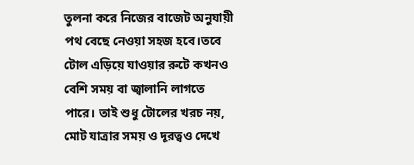তুলনা করে নিজের বাজেট অনুযায়ী পথ বেছে নেওয়া সহজ হবে।তবে টোল এড়িয়ে যাওয়ার রুটে কখনও বেশি সময় বা জ্বালানি লাগতে পারে। তাই শুধু টোলের খরচ নয়, মোট যাত্রার সময় ও দূরত্বও দেখে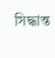সিদ্ধান্ত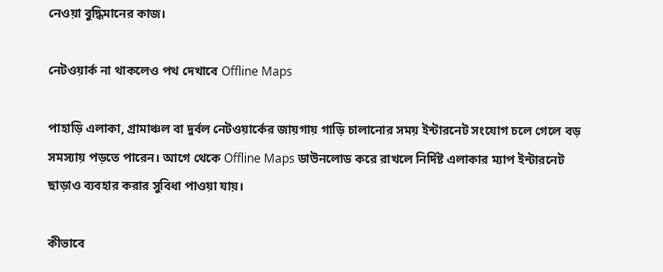নেওয়া বুদ্ধিমানের কাজ।

নেটওয়ার্ক না থাকলেও পথ দেখাবে Offline Maps

পাহাড়ি এলাকা, গ্রামাঞ্চল বা দুর্বল নেটওয়ার্কের জায়গায় গাড়ি চালানোর সময় ইন্টারনেট সংযোগ চলে গেলে বড় সমস্যায় পড়তে পারেন। আগে থেকে Offline Maps ডাউনলোড করে রাখলে নির্দিষ্ট এলাকার ম্যাপ ইন্টারনেট ছাড়াও ব্যবহার করার সুবিধা পাওয়া যায়।

কীভাবে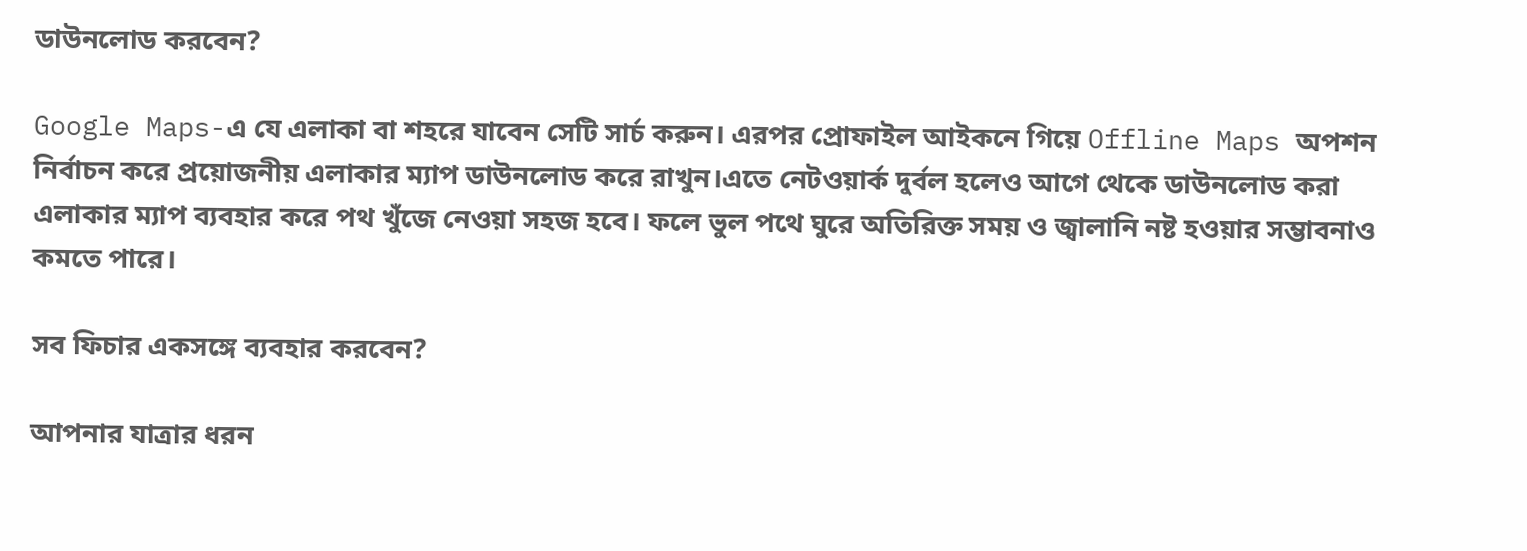ডাউনলোড করবেন?

Google Maps-এ যে এলাকা বা শহরে যাবেন সেটি সার্চ করুন। এরপর প্রোফাইল আইকনে গিয়ে Offline Maps অপশন নির্বাচন করে প্রয়োজনীয় এলাকার ম্যাপ ডাউনলোড করে রাখুন।এতে নেটওয়ার্ক দুর্বল হলেও আগে থেকে ডাউনলোড করা এলাকার ম্যাপ ব্যবহার করে পথ খুঁজে নেওয়া সহজ হবে। ফলে ভুল পথে ঘুরে অতিরিক্ত সময় ও জ্বালানি নষ্ট হওয়ার সম্ভাবনাও কমতে পারে।

সব ফিচার একসঙ্গে ব্যবহার করবেন?

আপনার যাত্রার ধরন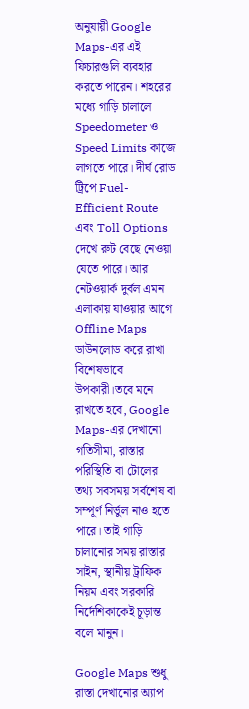অনুযায়ী Google Maps-এর এই ফিচারগুলি ব্যবহার করতে পারেন। শহরের মধ্যে গাড়ি চালালে Speedometer ও Speed Limits কাজে লাগতে পারে। দীর্ঘ রোড ট্রিপে Fuel-Efficient Route এবং Toll Options দেখে রুট বেছে নেওয়া যেতে পারে। আর নেটওয়ার্ক দুর্বল এমন এলাকায় যাওয়ার আগে Offline Maps ডাউনলোড করে রাখা বিশেষভাবে উপকারী।তবে মনে রাখতে হবে, Google Maps-এর দেখানো গতিসীমা, রাস্তার পরিস্থিতি বা টোলের তথ্য সবসময় সর্বশেষ বা সম্পূর্ণ নির্ভুল নাও হতে পারে। তাই গাড়ি চালানোর সময় রাস্তার সাইন, স্থানীয় ট্রাফিক নিয়ম এবং সরকারি নির্দেশিকাকেই চূড়ান্ত বলে মানুন।

Google Maps শুধু রাস্তা দেখানোর অ্যাপ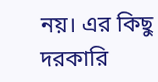নয়। এর কিছু দরকারি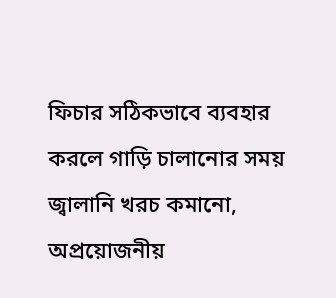ফিচার সঠিকভাবে ব্যবহার করলে গাড়ি চালানোর সময় জ্বালানি খরচ কমানো, অপ্রয়োজনীয়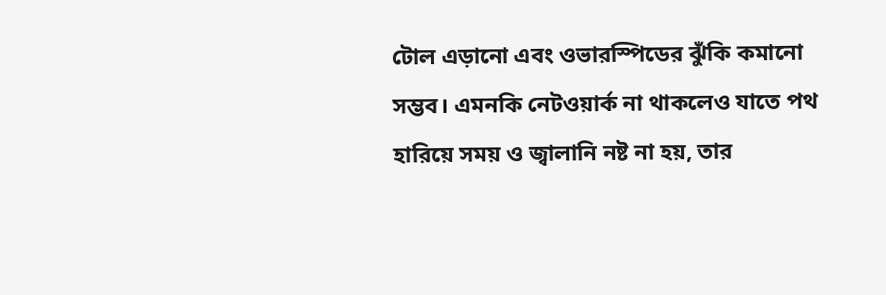টোল এড়ানো এবং ওভারস্পিডের ঝুঁকি কমানো সম্ভব। এমনকি নেটওয়ার্ক না থাকলেও যাতে পথ হারিয়ে সময় ও জ্বালানি নষ্ট না হয়, তার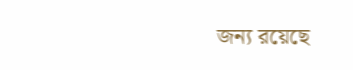জন্য রয়েছে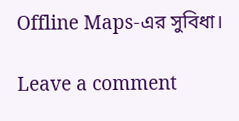Offline Maps-এর সুবিধা।

Leave a comment